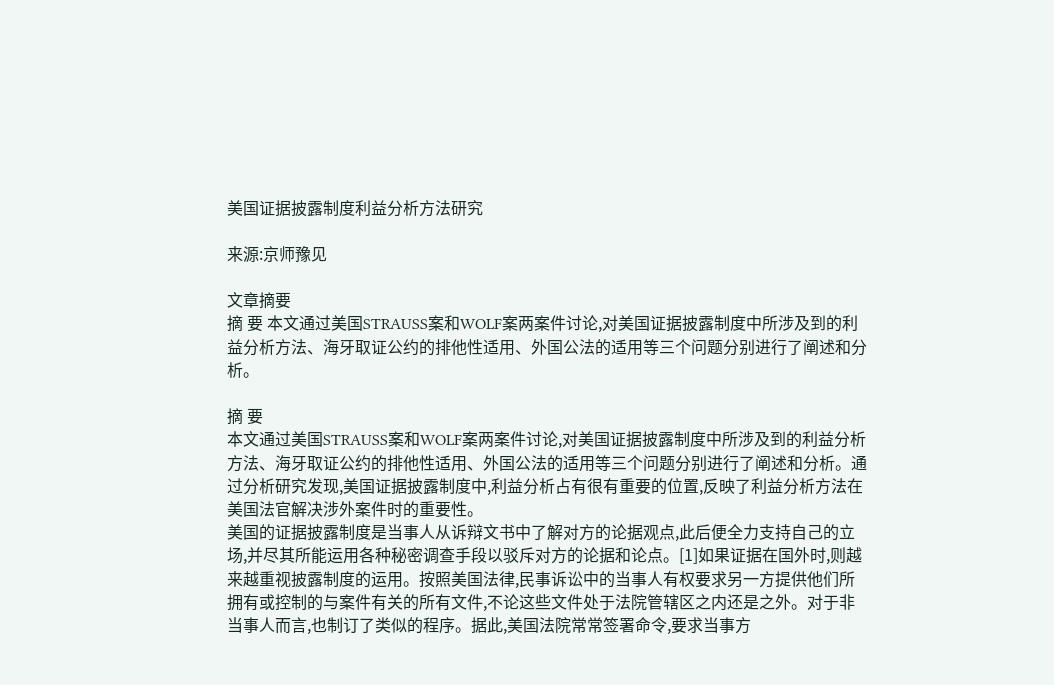美国证据披露制度利益分析方法研究

来源:京师豫见

文章摘要
摘 要 本文通过美国STRAUSS案和WOLF案两案件讨论,对美国证据披露制度中所涉及到的利益分析方法、海牙取证公约的排他性适用、外国公法的适用等三个问题分别进行了阐述和分析。

摘 要
本文通过美国STRAUSS案和WOLF案两案件讨论,对美国证据披露制度中所涉及到的利益分析方法、海牙取证公约的排他性适用、外国公法的适用等三个问题分别进行了阐述和分析。通过分析研究发现,美国证据披露制度中,利益分析占有很有重要的位置,反映了利益分析方法在美国法官解决涉外案件时的重要性。
美国的证据披露制度是当事人从诉辩文书中了解对方的论据观点,此后便全力支持自己的立场,并尽其所能运用各种秘密调查手段以驳斥对方的论据和论点。[1]如果证据在国外时,则越来越重视披露制度的运用。按照美国法律,民事诉讼中的当事人有权要求另一方提供他们所拥有或控制的与案件有关的所有文件,不论这些文件处于法院管辖区之内还是之外。对于非当事人而言,也制订了类似的程序。据此,美国法院常常签署命令,要求当事方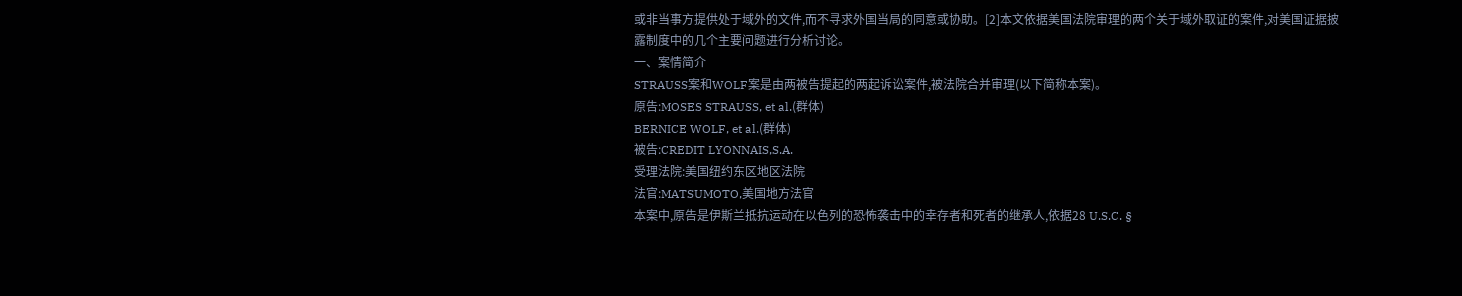或非当事方提供处于域外的文件,而不寻求外国当局的同意或协助。[2]本文依据美国法院审理的两个关于域外取证的案件,对美国证据披露制度中的几个主要问题进行分析讨论。
一、案情简介
STRAUSS案和WOLF案是由两被告提起的两起诉讼案件,被法院合并审理(以下简称本案)。
原告:MOSES STRAUSS, et al.(群体)
BERNICE WOLF, et al.(群体)
被告:CREDIT LYONNAIS,S.A.
受理法院:美国纽约东区地区法院
法官:MATSUMOTO,美国地方法官
本案中,原告是伊斯兰抵抗运动在以色列的恐怖袭击中的幸存者和死者的继承人,依据28 U.S.C. §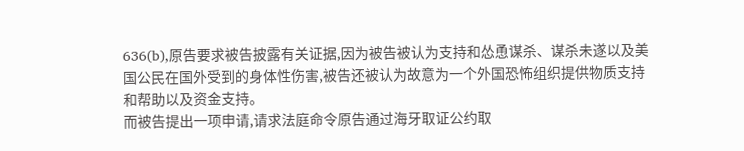636(b),原告要求被告披露有关证据,因为被告被认为支持和怂恿谋杀、谋杀未遂以及美国公民在国外受到的身体性伤害,被告还被认为故意为一个外国恐怖组织提供物质支持和帮助以及资金支持。
而被告提出一项申请,请求法庭命令原告通过海牙取证公约取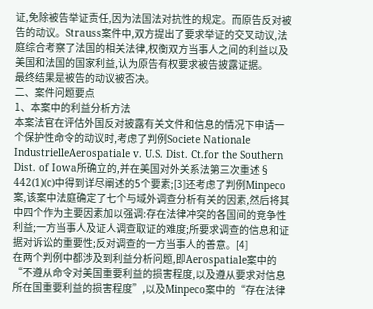证,免除被告举证责任,因为法国法对抗性的规定。而原告反对被告的动议。Strauss案件中,双方提出了要求举证的交叉动议,法庭综合考察了法国的相关法律,权衡双方当事人之间的利益以及美国和法国的国家利益,认为原告有权要求被告披露证据。
最终结果是被告的动议被否决。
二、案件问题要点
1、本案中的利益分析方法
本案法官在评估外国反对披露有关文件和信息的情况下申请一个保护性命令的动议时,考虑了判例Societe Nationale IndustrielleAerospatiale v. U.S. Dist. Ct.for the Southern Dist. of Iowa所确立的,并在美国对外关系法第三次重述§ 442(1)(c)中得到详尽阐述的5个要素;[3]还考虑了判例Minpeco案,该案中法庭确定了七个与域外调查分析有关的因素,然后将其中四个作为主要因素加以强调:存在法律冲突的各国间的竞争性利益;一方当事人及证人调查取证的难度;所要求调查的信息和证据对诉讼的重要性;反对调查的一方当事人的善意。[4]
在两个判例中都涉及到利益分析问题,即Aerospatiale案中的“不遵从命令对美国重要利益的损害程度,以及遵从要求对信息所在国重要利益的损害程度”,以及Minpeco案中的“存在法律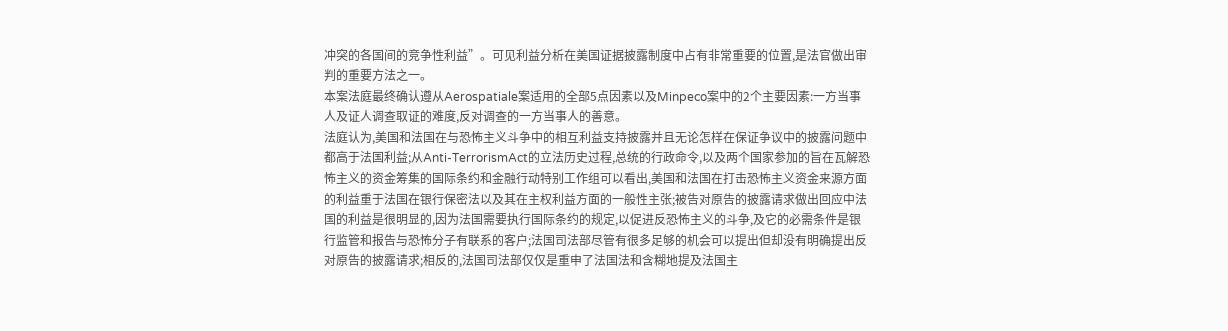冲突的各国间的竞争性利益”。可见利益分析在美国证据披露制度中占有非常重要的位置,是法官做出审判的重要方法之一。
本案法庭最终确认遵从Aerospatiale案适用的全部5点因素以及Minpeco案中的2个主要因素:一方当事人及证人调查取证的难度,反对调查的一方当事人的善意。
法庭认为,美国和法国在与恐怖主义斗争中的相互利益支持披露并且无论怎样在保证争议中的披露问题中都高于法国利益;从Anti-TerrorismAct的立法历史过程,总统的行政命令,以及两个国家参加的旨在瓦解恐怖主义的资金筹集的国际条约和金融行动特别工作组可以看出,美国和法国在打击恐怖主义资金来源方面的利益重于法国在银行保密法以及其在主权利益方面的一般性主张;被告对原告的披露请求做出回应中法国的利益是很明显的,因为法国需要执行国际条约的规定,以促进反恐怖主义的斗争,及它的必需条件是银行监管和报告与恐怖分子有联系的客户;法国司法部尽管有很多足够的机会可以提出但却没有明确提出反对原告的披露请求;相反的,法国司法部仅仅是重申了法国法和含糊地提及法国主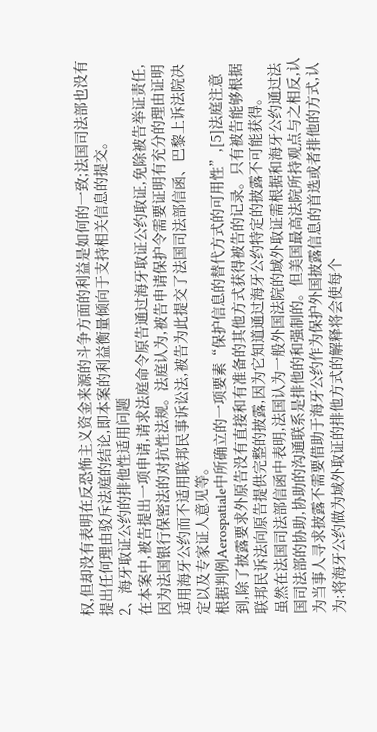权,但却没有表明在反恐怖主义资金来源的斗争方面的利益是如何的一致;法国司法部也没有提出任何理由驳斥法庭的结论,即本案的利益衡量倾向于支持相关信息的提交。
2、海牙取证公约的排他性适用问题
在本案中,被告提出一项申请,请求法庭命令原告通过海牙取证公约取证,免除被告举证责任,因为法国银行保密法的对抗性法规。法庭认为,被告申请保护令需要证明有充分的理由证明适用海牙公约而不适用联邦民事诉讼法,被告为此提交了法国司法部信函、巴黎上诉法院决定以及专家证人意见等。
根据判例Aerospatiale中所确立的一项要素“保护信息的替代方式的可用性”,[5]法庭注意到,除了披露要求外原告没有直接和有准备的其他方式获得被告的记录。只有被告能够根据联邦民诉法向原告提供完整的披露,因为它知道通过海牙公约特定的披露不可能获得。
虽然在法国司法部信函中表明,法国认为一般外国法院的域外取证需根据和海牙公约通过法国司法部的协助,协助的沟通联系是排他的和强制的。但美国最高法院所持观点与之相反,认为当事人寻求披露不需要借助于海牙公约作为保护外国披露信息的首选或者排他的方式,认为:将海牙公约做为域外取证的排他方式的解释将会使每个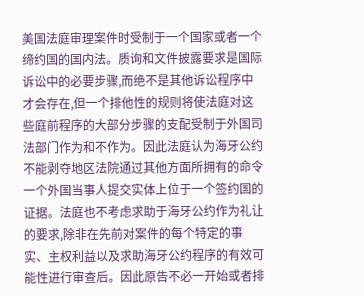美国法庭审理案件时受制于一个国家或者一个缔约国的国内法。质询和文件披露要求是国际诉讼中的必要步骤,而绝不是其他诉讼程序中才会存在,但一个排他性的规则将使法庭对这些庭前程序的大部分步骤的支配受制于外国司法部门作为和不作为。因此法庭认为海牙公约不能剥夺地区法院通过其他方面所拥有的命令一个外国当事人提交实体上位于一个签约国的证据。法庭也不考虑求助于海牙公约作为礼让的要求,除非在先前对案件的每个特定的事实、主权利益以及求助海牙公约程序的有效可能性进行审查后。因此原告不必一开始或者排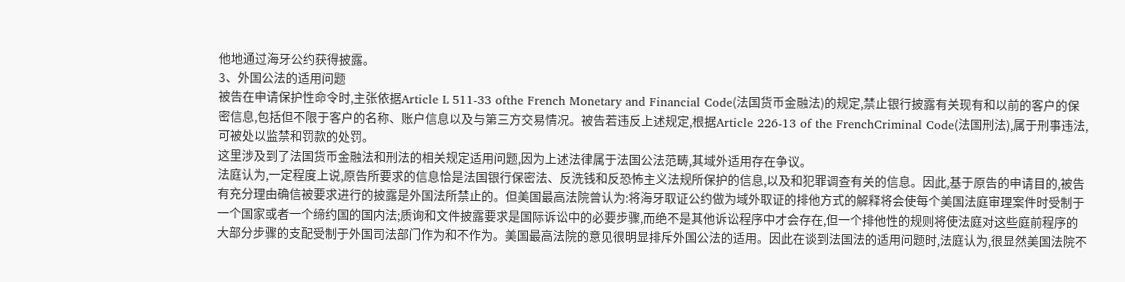他地通过海牙公约获得披露。
3、外国公法的适用问题
被告在申请保护性命令时,主张依据Article L 511-33 ofthe French Monetary and Financial Code(法国货币金融法)的规定,禁止银行披露有关现有和以前的客户的保密信息,包括但不限于客户的名称、账户信息以及与第三方交易情况。被告若违反上述规定,根据Article 226-13 of the FrenchCriminal Code(法国刑法),属于刑事违法,可被处以监禁和罚款的处罚。
这里涉及到了法国货币金融法和刑法的相关规定适用问题,因为上述法律属于法国公法范畴,其域外适用存在争议。
法庭认为,一定程度上说,原告所要求的信息恰是法国银行保密法、反洗钱和反恐怖主义法规所保护的信息,以及和犯罪调查有关的信息。因此,基于原告的申请目的,被告有充分理由确信被要求进行的披露是外国法所禁止的。但美国最高法院曾认为:将海牙取证公约做为域外取证的排他方式的解释将会使每个美国法庭审理案件时受制于一个国家或者一个缔约国的国内法;质询和文件披露要求是国际诉讼中的必要步骤,而绝不是其他诉讼程序中才会存在,但一个排他性的规则将使法庭对这些庭前程序的大部分步骤的支配受制于外国司法部门作为和不作为。美国最高法院的意见很明显排斥外国公法的适用。因此在谈到法国法的适用问题时,法庭认为,很显然美国法院不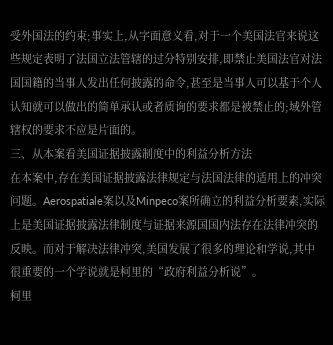受外国法的约束;事实上,从字面意义看,对于一个美国法官来说这些规定表明了法国立法管辖的过分特别安排,即禁止美国法官对法国国籍的当事人发出任何披露的命令,甚至是当事人可以基于个人认知就可以做出的简单承认或者质询的要求都是被禁止的;域外管辖权的要求不应是片面的。
三、从本案看美国证据披露制度中的利益分析方法
在本案中,存在美国证据披露法律规定与法国法律的适用上的冲突问题。Aerospatiale案以及Minpeco案所确立的利益分析要素,实际上是美国证据披露法律制度与证据来源国国内法存在法律冲突的反映。而对于解决法律冲突,美国发展了很多的理论和学说,其中很重要的一个学说就是柯里的“政府利益分析说”。
柯里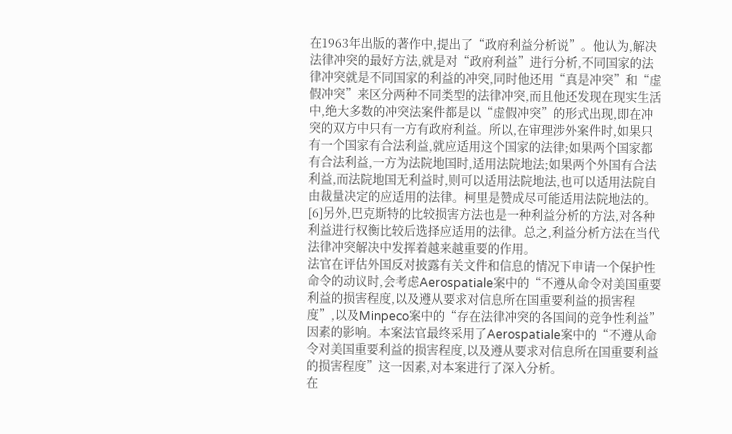在1963年出版的著作中,提出了“政府利益分析说”。他认为,解决法律冲突的最好方法,就是对“政府利益”进行分析,不同国家的法律冲突就是不同国家的利益的冲突,同时他还用“真是冲突”和“虚假冲突”来区分两种不同类型的法律冲突,而且他还发现在现实生活中,绝大多数的冲突法案件都是以“虚假冲突”的形式出现,即在冲突的双方中只有一方有政府利益。所以,在审理涉外案件时,如果只有一个国家有合法利益,就应适用这个国家的法律;如果两个国家都有合法利益,一方为法院地国时,适用法院地法;如果两个外国有合法利益,而法院地国无利益时,则可以适用法院地法,也可以适用法院自由裁量决定的应适用的法律。柯里是赞成尽可能适用法院地法的。[6]另外,巴克斯特的比较损害方法也是一种利益分析的方法,对各种利益进行权衡比较后选择应适用的法律。总之,利益分析方法在当代法律冲突解决中发挥着越来越重要的作用。
法官在评估外国反对披露有关文件和信息的情况下申请一个保护性命令的动议时,会考虑Aerospatiale案中的“不遵从命令对美国重要利益的损害程度,以及遵从要求对信息所在国重要利益的损害程度”,以及Minpeco案中的“存在法律冲突的各国间的竞争性利益”因素的影响。本案法官最终采用了Aerospatiale案中的“不遵从命令对美国重要利益的损害程度,以及遵从要求对信息所在国重要利益的损害程度”这一因素,对本案进行了深入分析。
在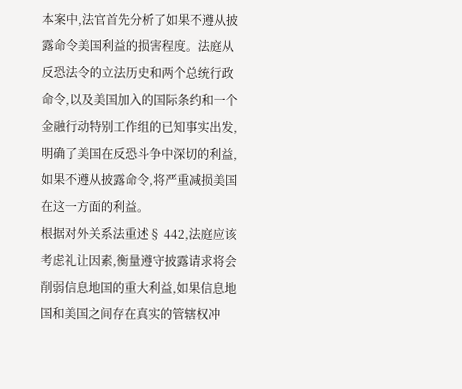本案中,法官首先分析了如果不遵从披露命令美国利益的损害程度。法庭从反恐法令的立法历史和两个总统行政命令,以及美国加入的国际条约和一个金融行动特别工作组的已知事实出发,明确了美国在反恐斗争中深切的利益,如果不遵从披露命令,将严重减损美国在这一方面的利益。
根据对外关系法重述§ 442,法庭应该考虑礼让因素,衡量遵守披露请求将会削弱信息地国的重大利益,如果信息地国和美国之间存在真实的管辖权冲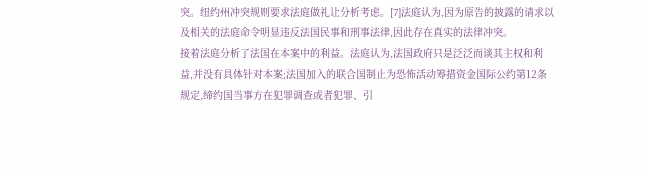突。纽约州冲突规则要求法庭做礼让分析考虑。[7]法庭认为,因为原告的披露的请求以及相关的法庭命令明显违反法国民事和刑事法律,因此存在真实的法律冲突。
接着法庭分析了法国在本案中的利益。法庭认为,法国政府只是泛泛而谈其主权和利益,并没有具体针对本案;法国加入的联合国制止为恐怖活动筹措资金国际公约第12条规定,缔约国当事方在犯罪调查或者犯罪、引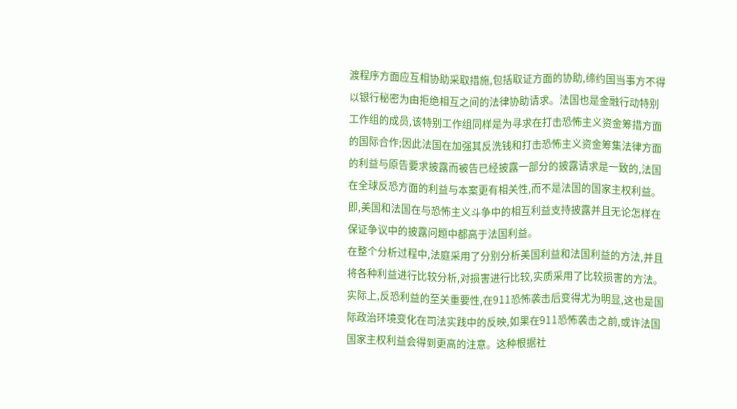渡程序方面应互相协助采取措施,包括取证方面的协助,缔约国当事方不得以银行秘密为由拒绝相互之间的法律协助请求。法国也是金融行动特别工作组的成员,该特别工作组同样是为寻求在打击恐怖主义资金筹措方面的国际合作;因此法国在加强其反洗钱和打击恐怖主义资金筹集法律方面的利益与原告要求披露而被告已经披露一部分的披露请求是一致的,法国在全球反恐方面的利益与本案更有相关性,而不是法国的国家主权利益。即,美国和法国在与恐怖主义斗争中的相互利益支持披露并且无论怎样在保证争议中的披露问题中都高于法国利益。
在整个分析过程中,法庭采用了分别分析美国利益和法国利益的方法,并且将各种利益进行比较分析,对损害进行比较,实质采用了比较损害的方法。
实际上,反恐利益的至关重要性,在911恐怖袭击后变得尤为明显,这也是国际政治环境变化在司法实践中的反映,如果在911恐怖袭击之前,或许法国国家主权利益会得到更高的注意。这种根据社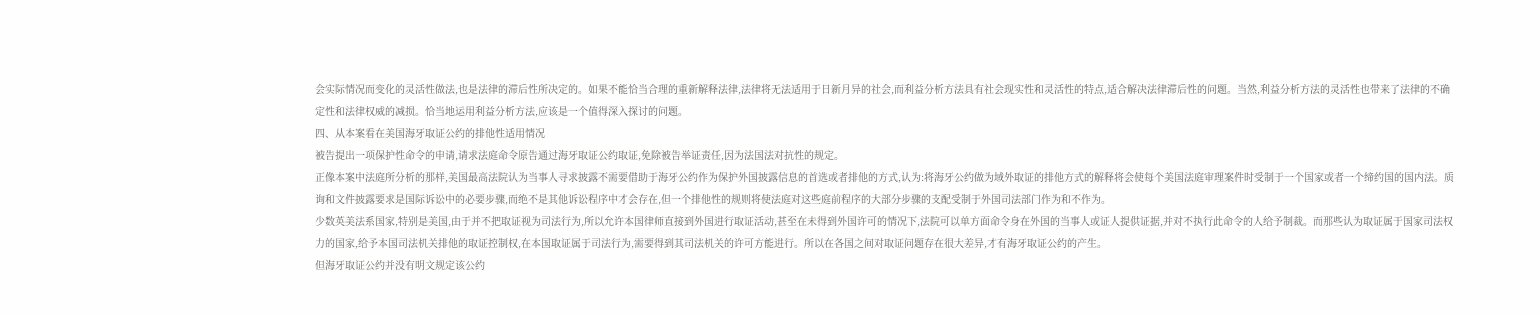会实际情况而变化的灵活性做法,也是法律的滞后性所决定的。如果不能恰当合理的重新解释法律,法律将无法适用于日新月异的社会,而利益分析方法具有社会现实性和灵活性的特点,适合解决法律滞后性的问题。当然,利益分析方法的灵活性也带来了法律的不确定性和法律权威的减损。恰当地运用利益分析方法,应该是一个值得深入探讨的问题。
四、从本案看在美国海牙取证公约的排他性适用情况
被告提出一项保护性命令的申请,请求法庭命令原告通过海牙取证公约取证,免除被告举证责任,因为法国法对抗性的规定。
正像本案中法庭所分析的那样,美国最高法院认为当事人寻求披露不需要借助于海牙公约作为保护外国披露信息的首选或者排他的方式,认为:将海牙公约做为域外取证的排他方式的解释将会使每个美国法庭审理案件时受制于一个国家或者一个缔约国的国内法。质询和文件披露要求是国际诉讼中的必要步骤,而绝不是其他诉讼程序中才会存在,但一个排他性的规则将使法庭对这些庭前程序的大部分步骤的支配受制于外国司法部门作为和不作为。
少数英美法系国家,特别是美国,由于并不把取证视为司法行为,所以允许本国律师直接到外国进行取证活动,甚至在未得到外国许可的情况下,法院可以单方面命令身在外国的当事人或证人提供证据,并对不执行此命令的人给予制裁。而那些认为取证属于国家司法权力的国家,给予本国司法机关排他的取证控制权,在本国取证属于司法行为,需要得到其司法机关的许可方能进行。所以在各国之间对取证问题存在很大差异,才有海牙取证公约的产生。
但海牙取证公约并没有明文规定该公约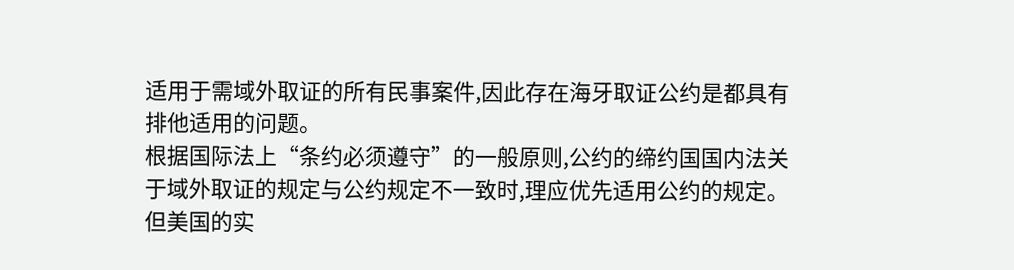适用于需域外取证的所有民事案件,因此存在海牙取证公约是都具有排他适用的问题。
根据国际法上“条约必须遵守”的一般原则,公约的缔约国国内法关于域外取证的规定与公约规定不一致时,理应优先适用公约的规定。
但美国的实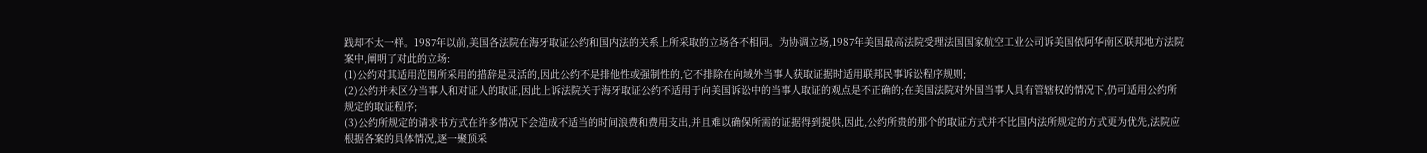践却不太一样。1987年以前,美国各法院在海牙取证公约和国内法的关系上所采取的立场各不相同。为协调立场,1987年美国最高法院受理法国国家航空工业公司诉美国依阿华南区联邦地方法院案中,阐明了对此的立场:
(1)公约对其适用范围所采用的措辞是灵活的,因此公约不是排他性或强制性的,它不排除在向域外当事人获取证据时适用联邦民事诉讼程序规则;
(2)公约并未区分当事人和对证人的取证,因此上诉法院关于海牙取证公约不适用于向美国诉讼中的当事人取证的观点是不正确的;在美国法院对外国当事人具有管辖权的情况下,仍可适用公约所规定的取证程序;
(3)公约所规定的请求书方式在许多情况下会造成不适当的时间浪费和费用支出,并且难以确保所需的证据得到提供,因此,公约所贵的那个的取证方式并不比国内法所规定的方式更为优先,法院应根据各案的具体情况,逐一聚顶采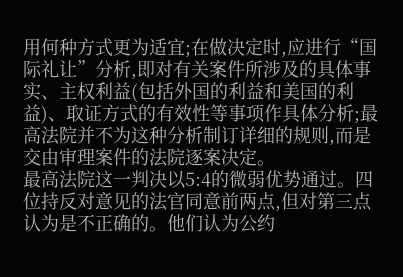用何种方式更为适宜;在做决定时,应进行“国际礼让”分析,即对有关案件所涉及的具体事实、主权利益(包括外国的利益和美国的利益)、取证方式的有效性等事项作具体分析;最高法院并不为这种分析制订详细的规则,而是交由审理案件的法院逐案决定。
最高法院这一判决以5:4的微弱优势通过。四位持反对意见的法官同意前两点,但对第三点认为是不正确的。他们认为公约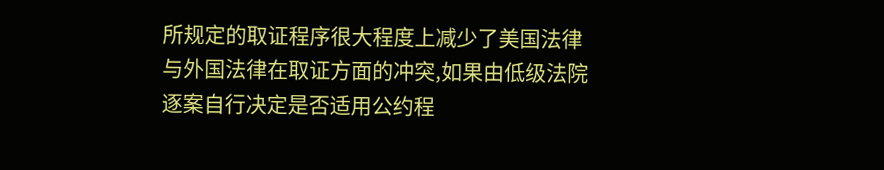所规定的取证程序很大程度上减少了美国法律与外国法律在取证方面的冲突,如果由低级法院逐案自行决定是否适用公约程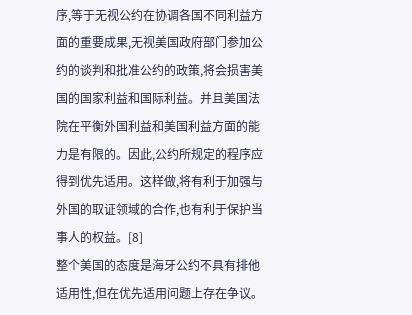序,等于无视公约在协调各国不同利益方面的重要成果,无视美国政府部门参加公约的谈判和批准公约的政策,将会损害美国的国家利益和国际利益。并且美国法院在平衡外国利益和美国利益方面的能力是有限的。因此,公约所规定的程序应得到优先适用。这样做,将有利于加强与外国的取证领域的合作,也有利于保护当事人的权益。[8]
整个美国的态度是海牙公约不具有排他适用性,但在优先适用问题上存在争议。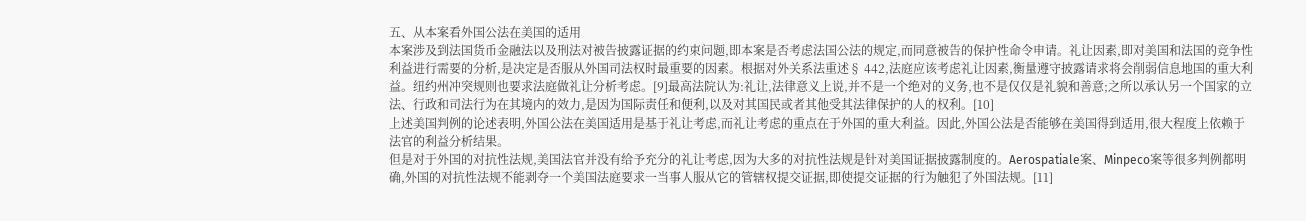五、从本案看外国公法在美国的适用
本案涉及到法国货币金融法以及刑法对被告披露证据的约束问题,即本案是否考虑法国公法的规定,而同意被告的保护性命令申请。礼让因素,即对美国和法国的竞争性利益进行需要的分析,是决定是否服从外国司法权时最重要的因素。根据对外关系法重述§ 442,法庭应该考虑礼让因素,衡量遵守披露请求将会削弱信息地国的重大利益。纽约州冲突规则也要求法庭做礼让分析考虑。[9]最高法院认为:礼让,法律意义上说,并不是一个绝对的义务,也不是仅仅是礼貌和善意;之所以承认另一个国家的立法、行政和司法行为在其境内的效力,是因为国际责任和便利,以及对其国民或者其他受其法律保护的人的权利。[10]
上述美国判例的论述表明,外国公法在美国适用是基于礼让考虑,而礼让考虑的重点在于外国的重大利益。因此,外国公法是否能够在美国得到适用,很大程度上依赖于法官的利益分析结果。
但是对于外国的对抗性法规,美国法官并没有给予充分的礼让考虑,因为大多的对抗性法规是针对美国证据披露制度的。Aerospatiale案、Minpeco案等很多判例都明确,外国的对抗性法规不能剥夺一个美国法庭要求一当事人服从它的管辖权提交证据,即使提交证据的行为触犯了外国法规。[11]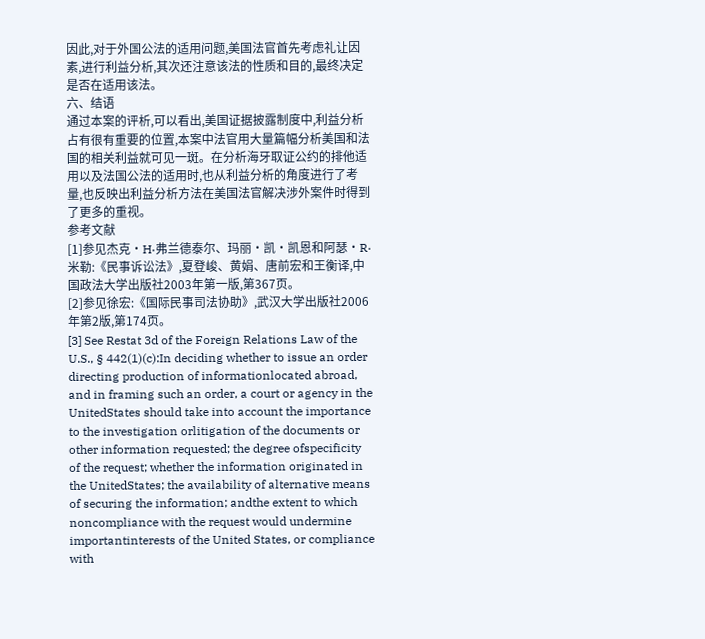因此,对于外国公法的适用问题,美国法官首先考虑礼让因素,进行利益分析,其次还注意该法的性质和目的,最终决定是否在适用该法。
六、结语
通过本案的评析,可以看出,美国证据披露制度中,利益分析占有很有重要的位置,本案中法官用大量篇幅分析美国和法国的相关利益就可见一斑。在分析海牙取证公约的排他适用以及法国公法的适用时,也从利益分析的角度进行了考量,也反映出利益分析方法在美国法官解决涉外案件时得到了更多的重视。
参考文献
[1]参见杰克·H·弗兰德泰尔、玛丽·凯·凯恩和阿瑟·R·米勒:《民事诉讼法》,夏登峻、黄娟、唐前宏和王衡译,中国政法大学出版社2003年第一版,第367页。
[2]参见徐宏:《国际民事司法协助》,武汉大学出版社2006年第2版,第174页。
[3] See Restat 3d of the Foreign Relations Law of the U.S., § 442(1)(c):In deciding whether to issue an order directing production of informationlocated abroad, and in framing such an order, a court or agency in the UnitedStates should take into account the importance to the investigation orlitigation of the documents or other information requested; the degree ofspecificity of the request; whether the information originated in the UnitedStates; the availability of alternative means of securing the information; andthe extent to which noncompliance with the request would undermine importantinterests of the United States, or compliance with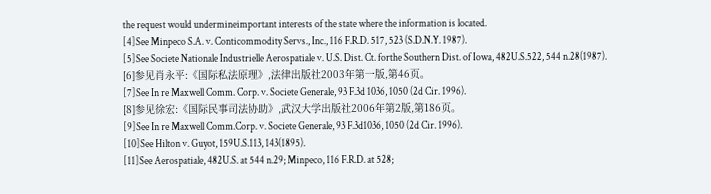the request would undermineimportant interests of the state where the information is located.
[4]See Minpeco S.A. v. Conticommodity Servs., Inc., 116 F.R.D. 517, 523 (S.D.N.Y. 1987).
[5]See Societe Nationale Industrielle Aerospatiale v. U.S. Dist. Ct. forthe Southern Dist. of Iowa, 482U.S.522, 544 n.28(1987).
[6]参见肖永平:《国际私法原理》,法律出版社2003年第一版,第46页。
[7]See In re Maxwell Comm. Corp. v. Societe Generale, 93 F.3d 1036, 1050 (2d Cir. 1996).
[8]参见徐宏:《国际民事司法协助》,武汉大学出版社2006年第2版,第186页。
[9]See In re Maxwell Comm.Corp. v. Societe Generale, 93 F.3d1036, 1050 (2d Cir. 1996).
[10]See Hilton v. Guyot, 159U.S.113, 143(1895).
[11]See Aerospatiale, 482U.S. at 544 n.29; Minpeco, 116 F.R.D. at 528;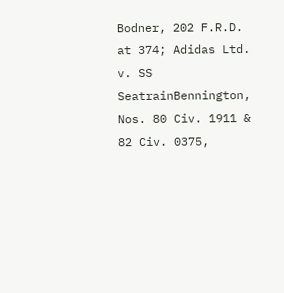Bodner, 202 F.R.D. at 374; Adidas Ltd. v. SS SeatrainBennington, Nos. 80 Civ. 1911 & 82 Civ. 0375,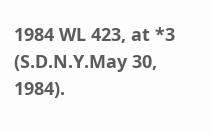1984 WL 423, at *3 (S.D.N.Y.May 30, 1984).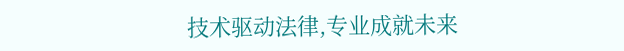技术驱动法律,专业成就未来